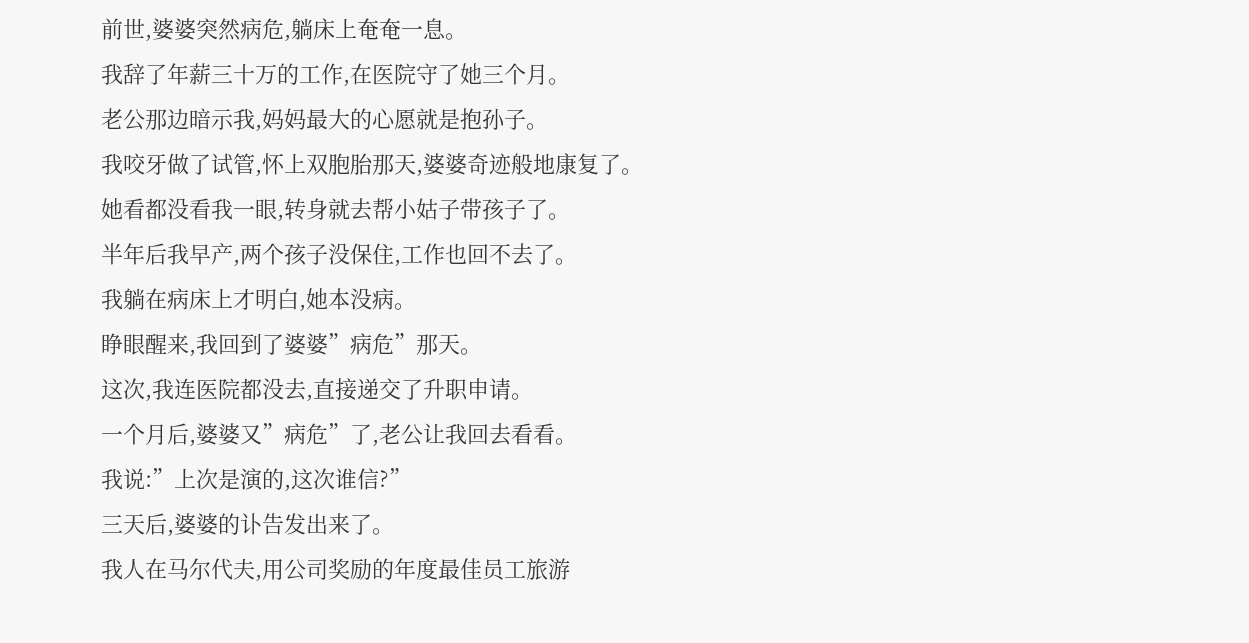前世,婆婆突然病危,躺床上奄奄一息。
我辞了年薪三十万的工作,在医院守了她三个月。
老公那边暗示我,妈妈最大的心愿就是抱孙子。
我咬牙做了试管,怀上双胞胎那天,婆婆奇迹般地康复了。
她看都没看我一眼,转身就去帮小姑子带孩子了。
半年后我早产,两个孩子没保住,工作也回不去了。
我躺在病床上才明白,她本没病。
睁眼醒来,我回到了婆婆”病危”那天。
这次,我连医院都没去,直接递交了升职申请。
一个月后,婆婆又”病危”了,老公让我回去看看。
我说:”上次是演的,这次谁信?”
三天后,婆婆的讣告发出来了。
我人在马尔代夫,用公司奖励的年度最佳员工旅游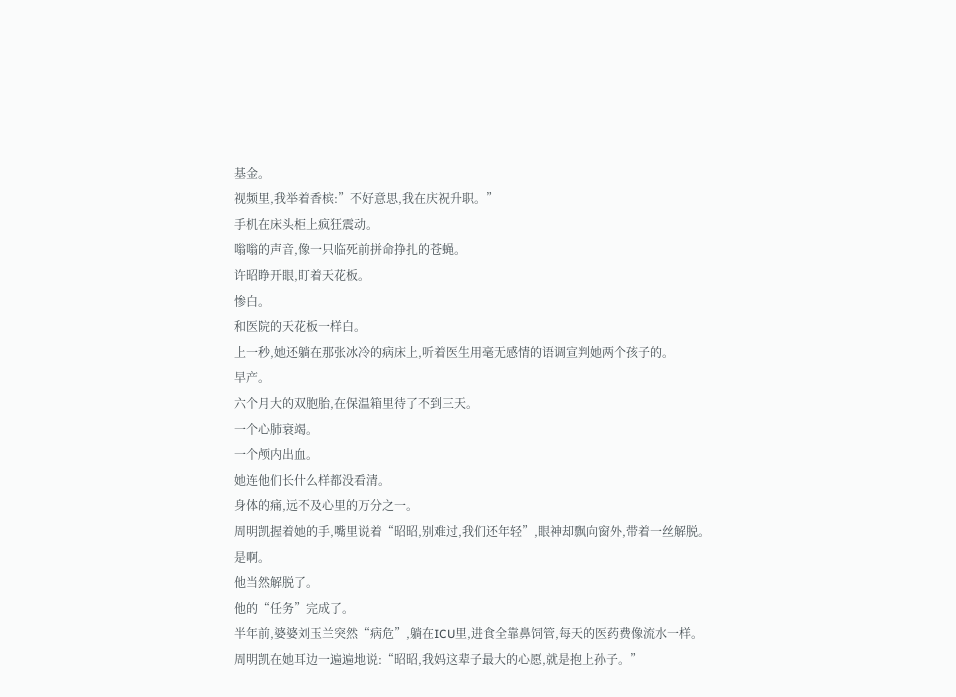基金。
视频里,我举着香槟:”不好意思,我在庆祝升职。”
手机在床头柜上疯狂震动。
嗡嗡的声音,像一只临死前拼命挣扎的苍蝇。
许昭睁开眼,盯着天花板。
惨白。
和医院的天花板一样白。
上一秒,她还躺在那张冰冷的病床上,听着医生用毫无感情的语调宣判她两个孩子的。
早产。
六个月大的双胞胎,在保温箱里待了不到三天。
一个心肺衰竭。
一个颅内出血。
她连他们长什么样都没看清。
身体的痛,远不及心里的万分之一。
周明凯握着她的手,嘴里说着“昭昭,别难过,我们还年轻”,眼神却飘向窗外,带着一丝解脱。
是啊。
他当然解脱了。
他的“任务”完成了。
半年前,婆婆刘玉兰突然“病危”,躺在ICU里,进食全靠鼻饲管,每天的医药费像流水一样。
周明凯在她耳边一遍遍地说:“昭昭,我妈这辈子最大的心愿,就是抱上孙子。”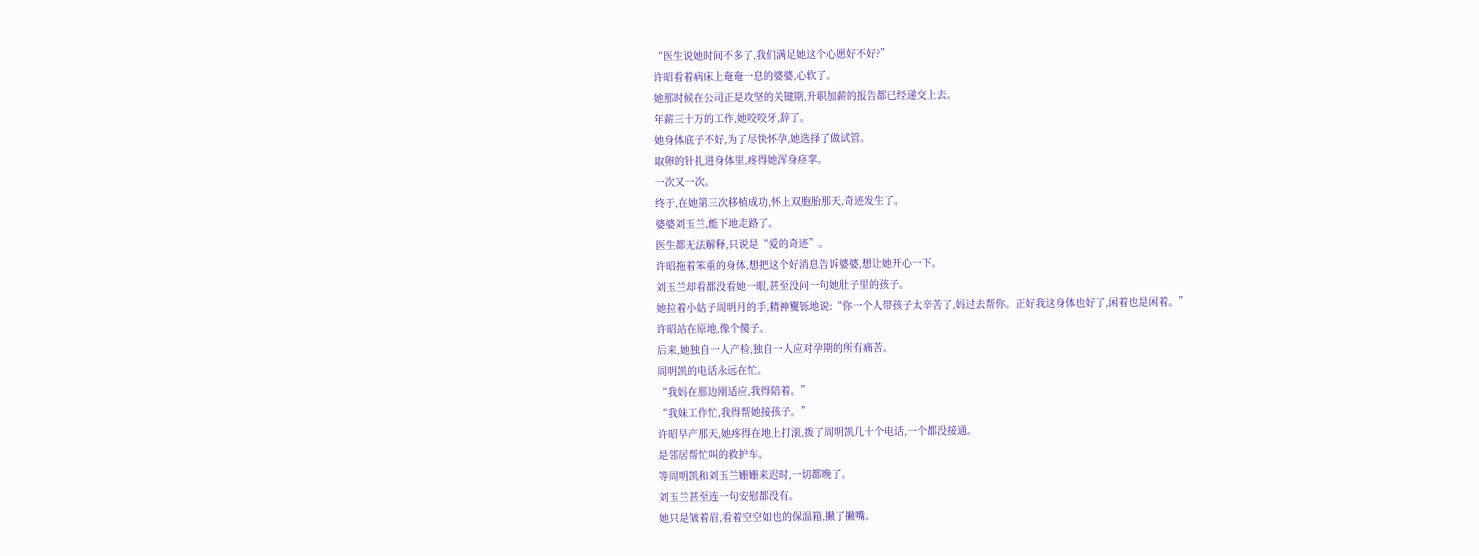“医生说她时间不多了,我们满足她这个心愿好不好?”
许昭看着病床上奄奄一息的婆婆,心软了。
她那时候在公司正是攻坚的关键期,升职加薪的报告都已经递交上去。
年薪三十万的工作,她咬咬牙,辞了。
她身体底子不好,为了尽快怀孕,她选择了做试管。
取卵的针扎进身体里,疼得她浑身痉挛。
一次又一次。
终于,在她第三次移植成功,怀上双胞胎那天,奇迹发生了。
婆婆刘玉兰,能下地走路了。
医生都无法解释,只说是“爱的奇迹”。
许昭拖着笨重的身体,想把这个好消息告诉婆婆,想让她开心一下。
刘玉兰却看都没看她一眼,甚至没问一句她肚子里的孩子。
她拉着小姑子周明月的手,精神矍铄地说:“你一个人带孩子太辛苦了,妈过去帮你。正好我这身体也好了,闲着也是闲着。”
许昭站在原地,像个傻子。
后来,她独自一人产检,独自一人应对孕期的所有痛苦。
周明凯的电话永远在忙。
“我妈在那边刚适应,我得陪着。”
“我妹工作忙,我得帮她接孩子。”
许昭早产那天,她疼得在地上打滚,拨了周明凯几十个电话,一个都没接通。
是邻居帮忙叫的救护车。
等周明凯和刘玉兰姗姗来迟时,一切都晚了。
刘玉兰甚至连一句安慰都没有。
她只是皱着眉,看着空空如也的保温箱,撇了撇嘴。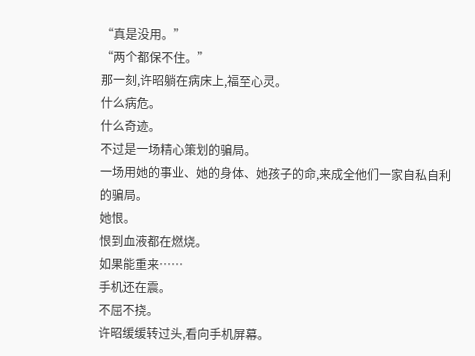“真是没用。”
“两个都保不住。”
那一刻,许昭躺在病床上,福至心灵。
什么病危。
什么奇迹。
不过是一场精心策划的骗局。
一场用她的事业、她的身体、她孩子的命,来成全他们一家自私自利的骗局。
她恨。
恨到血液都在燃烧。
如果能重来……
手机还在震。
不屈不挠。
许昭缓缓转过头,看向手机屏幕。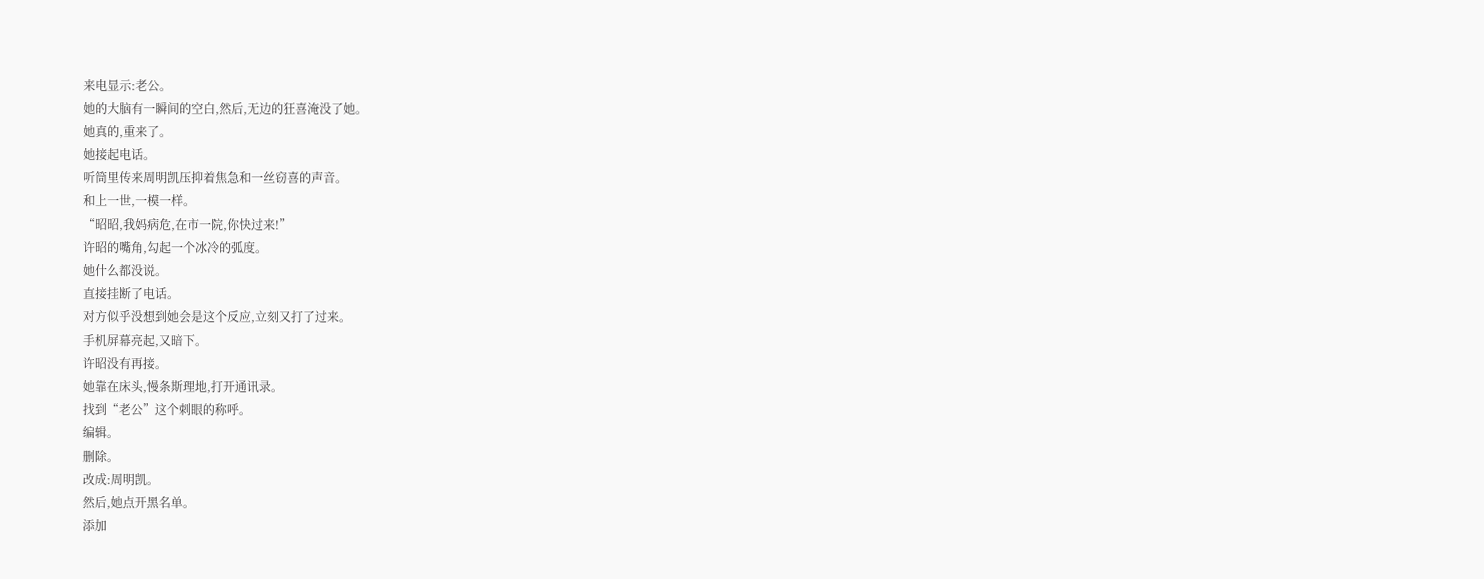来电显示:老公。
她的大脑有一瞬间的空白,然后,无边的狂喜淹没了她。
她真的,重来了。
她接起电话。
听筒里传来周明凯压抑着焦急和一丝窃喜的声音。
和上一世,一模一样。
“昭昭,我妈病危,在市一院,你快过来!”
许昭的嘴角,勾起一个冰冷的弧度。
她什么都没说。
直接挂断了电话。
对方似乎没想到她会是这个反应,立刻又打了过来。
手机屏幕亮起,又暗下。
许昭没有再接。
她靠在床头,慢条斯理地,打开通讯录。
找到“老公”这个刺眼的称呼。
编辑。
删除。
改成:周明凯。
然后,她点开黑名单。
添加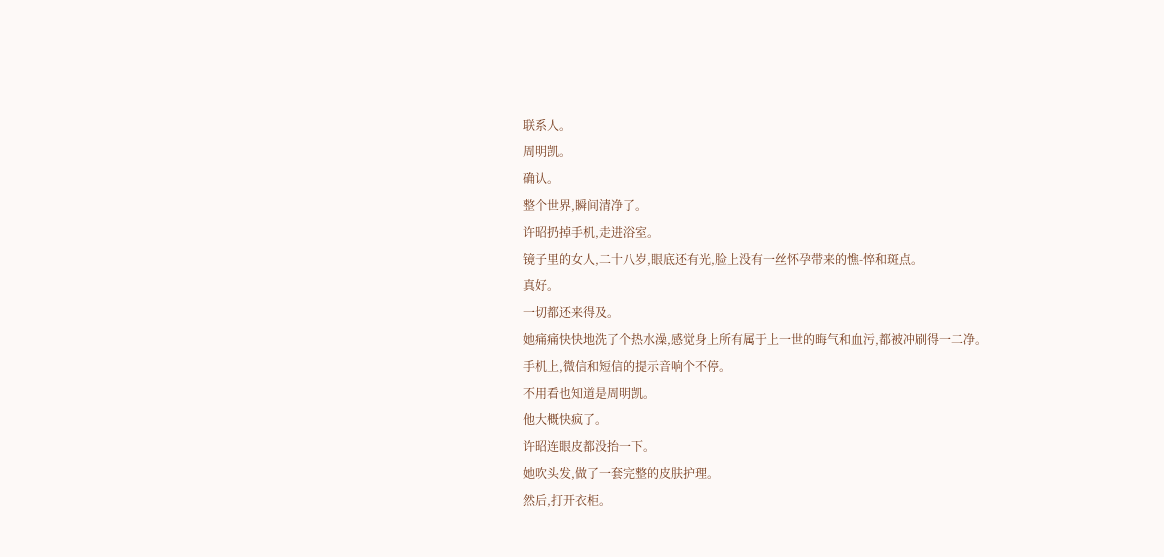联系人。
周明凯。
确认。
整个世界,瞬间清净了。
许昭扔掉手机,走进浴室。
镜子里的女人,二十八岁,眼底还有光,脸上没有一丝怀孕带来的憔-悴和斑点。
真好。
一切都还来得及。
她痛痛快快地洗了个热水澡,感觉身上所有属于上一世的晦气和血污,都被冲刷得一二净。
手机上,微信和短信的提示音响个不停。
不用看也知道是周明凯。
他大概快疯了。
许昭连眼皮都没抬一下。
她吹头发,做了一套完整的皮肤护理。
然后,打开衣柜。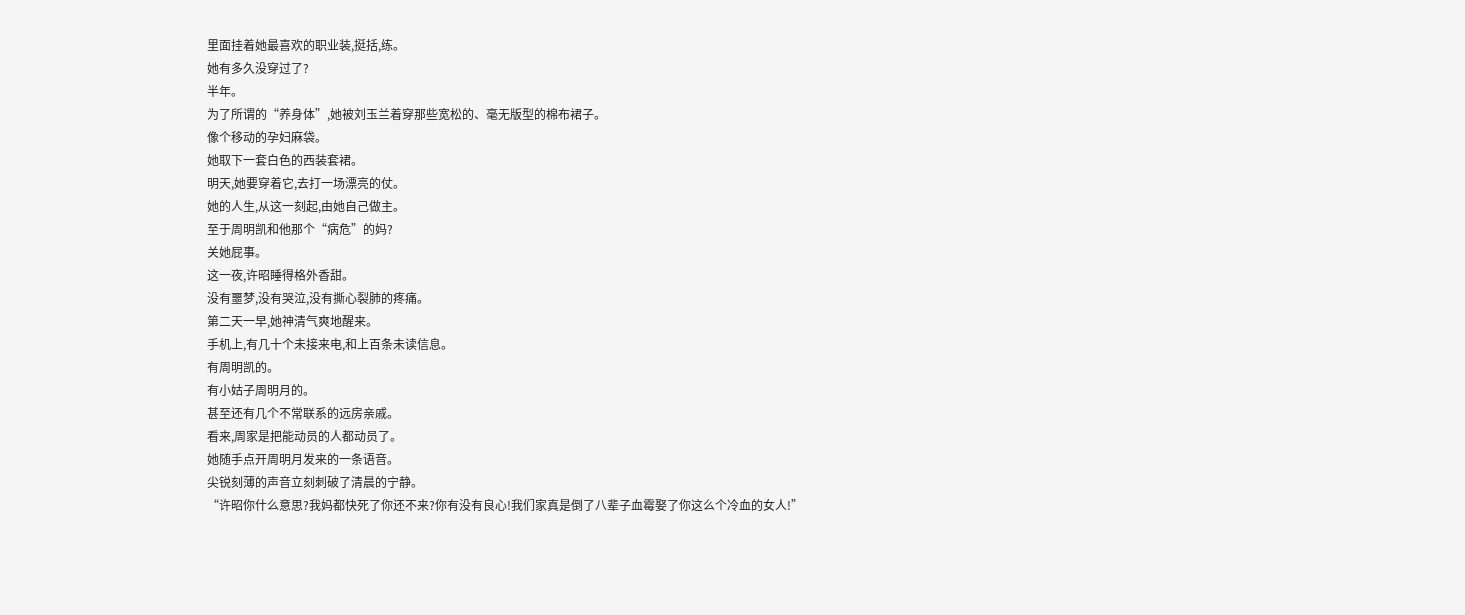里面挂着她最喜欢的职业装,挺括,练。
她有多久没穿过了?
半年。
为了所谓的“养身体”,她被刘玉兰着穿那些宽松的、毫无版型的棉布裙子。
像个移动的孕妇麻袋。
她取下一套白色的西装套裙。
明天,她要穿着它,去打一场漂亮的仗。
她的人生,从这一刻起,由她自己做主。
至于周明凯和他那个“病危”的妈?
关她屁事。
这一夜,许昭睡得格外香甜。
没有噩梦,没有哭泣,没有撕心裂肺的疼痛。
第二天一早,她神清气爽地醒来。
手机上,有几十个未接来电,和上百条未读信息。
有周明凯的。
有小姑子周明月的。
甚至还有几个不常联系的远房亲戚。
看来,周家是把能动员的人都动员了。
她随手点开周明月发来的一条语音。
尖锐刻薄的声音立刻刺破了清晨的宁静。
“许昭你什么意思?我妈都快死了你还不来?你有没有良心!我们家真是倒了八辈子血霉娶了你这么个冷血的女人!”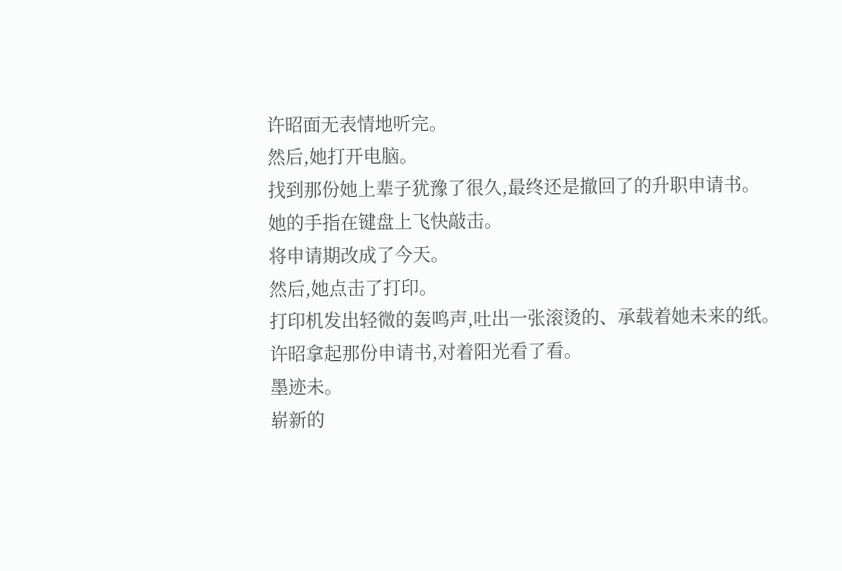许昭面无表情地听完。
然后,她打开电脑。
找到那份她上辈子犹豫了很久,最终还是撤回了的升职申请书。
她的手指在键盘上飞快敲击。
将申请期改成了今天。
然后,她点击了打印。
打印机发出轻微的轰鸣声,吐出一张滚烫的、承载着她未来的纸。
许昭拿起那份申请书,对着阳光看了看。
墨迹未。
崭新的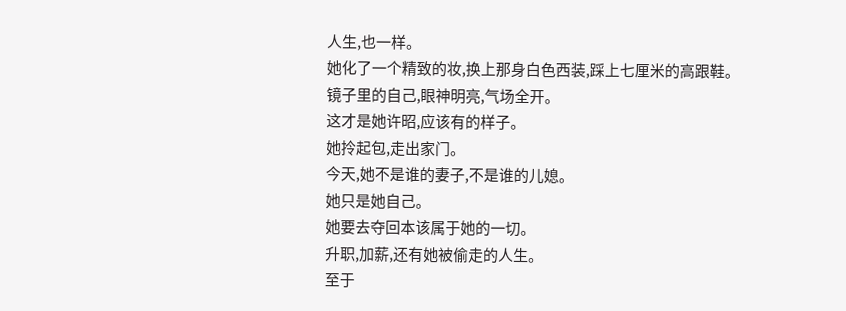人生,也一样。
她化了一个精致的妆,换上那身白色西装,踩上七厘米的高跟鞋。
镜子里的自己,眼神明亮,气场全开。
这才是她许昭,应该有的样子。
她拎起包,走出家门。
今天,她不是谁的妻子,不是谁的儿媳。
她只是她自己。
她要去夺回本该属于她的一切。
升职,加薪,还有她被偷走的人生。
至于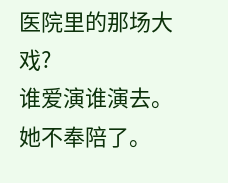医院里的那场大戏?
谁爱演谁演去。
她不奉陪了。